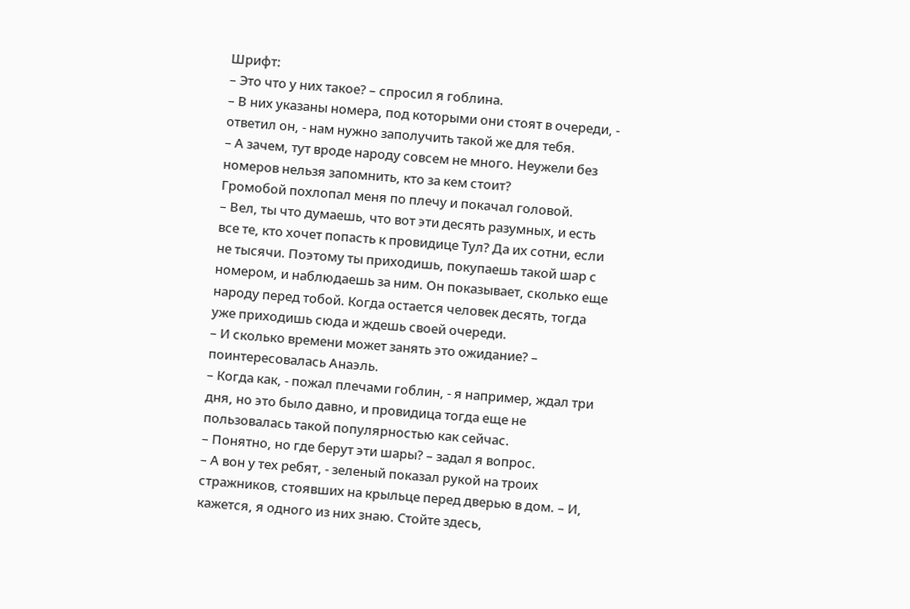Шрифт:
– Это что у них такое? – спросил я гоблина.
– В них указаны номера, под которыми они стоят в очереди, - ответил он, - нам нужно заполучить такой же для тебя.
– А зачем, тут вроде народу совсем не много. Неужели без номеров нельзя запомнить, кто за кем стоит?
Громобой похлопал меня по плечу и покачал головой.
– Вел, ты что думаешь, что вот эти десять разумных, и есть все те, кто хочет попасть к провидице Тул? Да их сотни, если не тысячи. Поэтому ты приходишь, покупаешь такой шар с номером, и наблюдаешь за ним. Он показывает, сколько еще народу перед тобой. Когда остается человек десять, тогда уже приходишь сюда и ждешь своей очереди.
– И сколько времени может занять это ожидание? – поинтересовалась Анаэль.
– Когда как, - пожал плечами гоблин, - я например, ждал три дня, но это было давно, и провидица тогда еще не пользовалась такой популярностью как сейчас.
– Понятно, но где берут эти шары? – задал я вопрос.
– А вон у тех ребят, - зеленый показал рукой на троих стражников, стоявших на крыльце перед дверью в дом. – И, кажется, я одного из них знаю. Стойте здесь,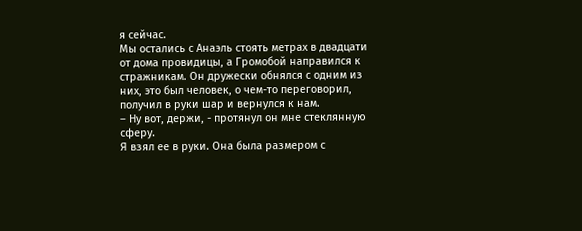я сейчас.
Мы остались с Анаэль стоять метрах в двадцати от дома провидицы, а Громобой направился к стражникам. Он дружески обнялся с одним из них, это был человек, о чем-то переговорил, получил в руки шар и вернулся к нам.
– Ну вот, держи, - протянул он мне стеклянную сферу.
Я взял ее в руки. Она была размером с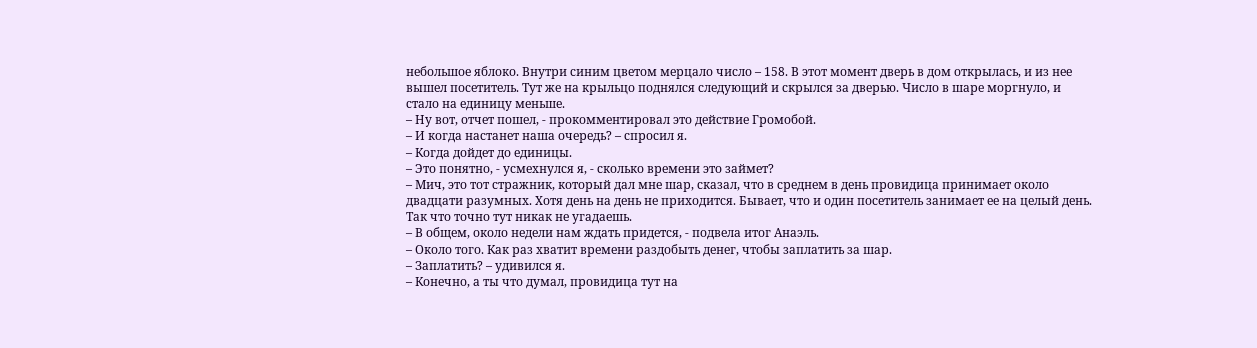небольшое яблоко. Внутри синим цветом мерцало число – 158. В этот момент дверь в дом открылась, и из нее вышел посетитель. Тут же на крыльцо поднялся следующий и скрылся за дверью. Число в шаре моргнуло, и стало на единицу меньше.
– Ну вот, отчет пошел, - прокомментировал это действие Громобой.
– И когда настанет наша очередь? – спросил я.
– Когда дойдет до единицы.
– Это понятно, - усмехнулся я, - сколько времени это займет?
– Мич, это тот стражник, который дал мне шар, сказал, что в среднем в день провидица принимает около двадцати разумных. Хотя день на день не приходится. Бывает, что и один посетитель занимает ее на целый день. Так что точно тут никак не угадаешь.
– В общем, около недели нам ждать придется, - подвела итог Анаэль.
– Около того. Как раз хватит времени раздобыть денег, чтобы заплатить за шар.
– Заплатить? – удивился я.
– Конечно, а ты что думал, провидица тут на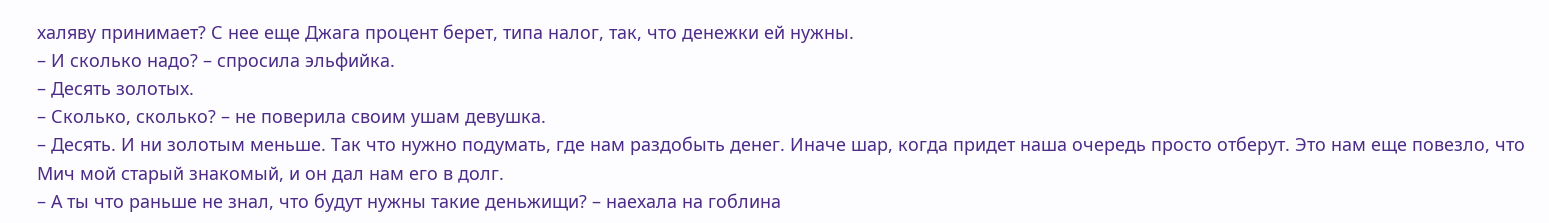халяву принимает? С нее еще Джага процент берет, типа налог, так, что денежки ей нужны.
– И сколько надо? – спросила эльфийка.
– Десять золотых.
– Сколько, сколько? – не поверила своим ушам девушка.
– Десять. И ни золотым меньше. Так что нужно подумать, где нам раздобыть денег. Иначе шар, когда придет наша очередь просто отберут. Это нам еще повезло, что Мич мой старый знакомый, и он дал нам его в долг.
– А ты что раньше не знал, что будут нужны такие деньжищи? – наехала на гоблина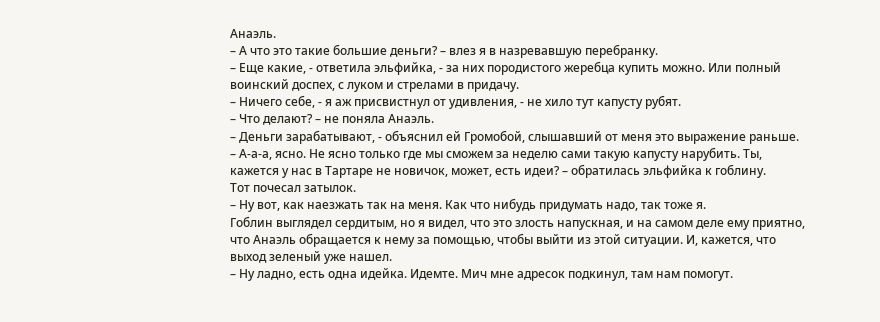Анаэль.
– А что это такие большие деньги? – влез я в назревавшую перебранку.
– Еще какие, - ответила эльфийка, - за них породистого жеребца купить можно. Или полный воинский доспех, с луком и стрелами в придачу.
– Ничего себе, - я аж присвистнул от удивления, - не хило тут капусту рубят.
– Что делают? – не поняла Анаэль.
– Деньги зарабатывают, - объяснил ей Громобой, слышавший от меня это выражение раньше.
– А-а-а, ясно. Не ясно только где мы сможем за неделю сами такую капусту нарубить. Ты, кажется у нас в Тартаре не новичок, может, есть идеи? – обратилась эльфийка к гоблину.
Тот почесал затылок.
– Ну вот, как наезжать так на меня. Как что нибудь придумать надо, так тоже я.
Гоблин выглядел сердитым, но я видел, что это злость напускная, и на самом деле ему приятно, что Анаэль обращается к нему за помощью, чтобы выйти из этой ситуации. И, кажется, что выход зеленый уже нашел.
– Ну ладно, есть одна идейка. Идемте. Мич мне адресок подкинул, там нам помогут.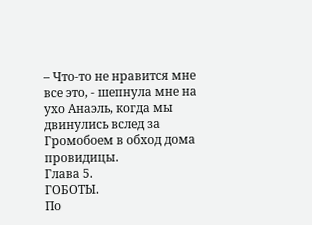– Что-то не нравится мне все это, - шепнула мне на ухо Анаэль, когда мы двинулись вслед за Громобоем в обход дома провидицы.
Глава 5.
ГОБОТЫ.
По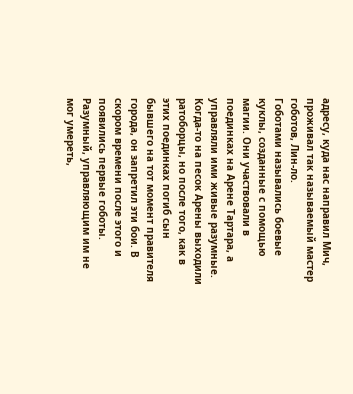адресу, куда нас направил Мич, проживал так называемый мастер гоботов, Лин-ло.
Гоботами назывались боевые куклы, созданные с помощью магии. Они участвовали в поединках на Арене Тартара, а управляли ими живые разумные. Когда-то на песок Арены выходили ратоборцы, но после того, как в этих поединках погиб сын бывшего на тот момент правителя города, он запретил эти бои. В скором времени после этого и появились первые гоботы. Разумный, управляющим им не мог умереть,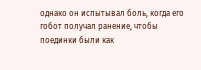однако он испытывал боль, когда его гобот получал ранение, чтобы поединки были как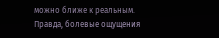можно ближе к реальным. Правда, болевые ощущения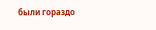были гораздо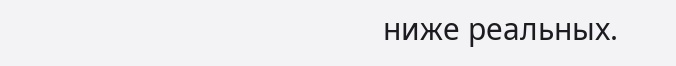ниже реальных.